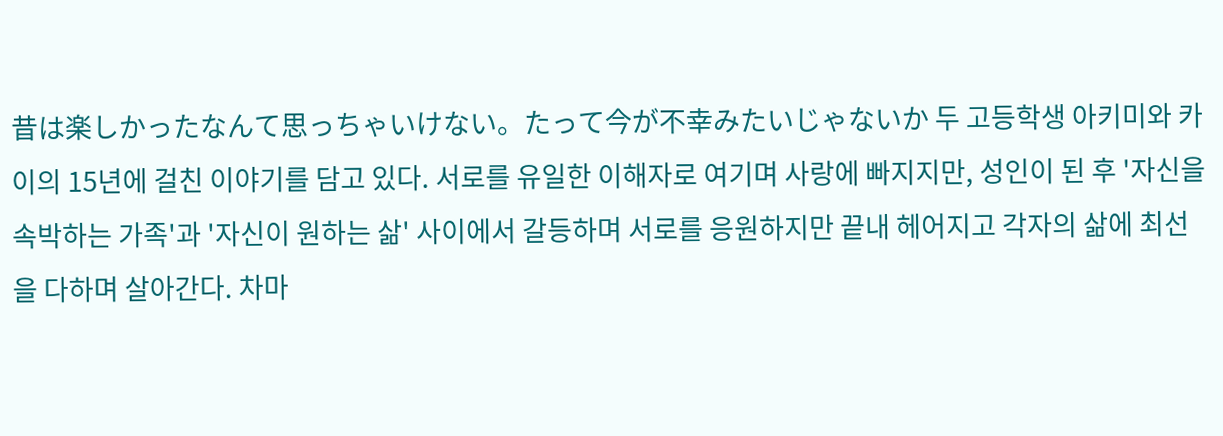昔は楽しかったなんて思っちゃいけない。たって今が不幸みたいじゃないか 두 고등학생 아키미와 카이의 15년에 걸친 이야기를 담고 있다. 서로를 유일한 이해자로 여기며 사랑에 빠지지만, 성인이 된 후 '자신을 속박하는 가족'과 '자신이 원하는 삶' 사이에서 갈등하며 서로를 응원하지만 끝내 헤어지고 각자의 삶에 최선을 다하며 살아간다. 차마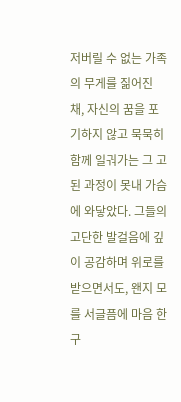저버릴 수 없는 가족의 무게를 짊어진 채, 자신의 꿈을 포기하지 않고 묵묵히 함께 일궈가는 그 고된 과정이 못내 가슴에 와닿았다. 그들의 고단한 발걸음에 깊이 공감하며 위로를 받으면서도, 왠지 모를 서글픔에 마음 한구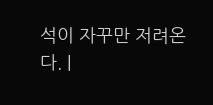석이 자꾸만 저려온다. |